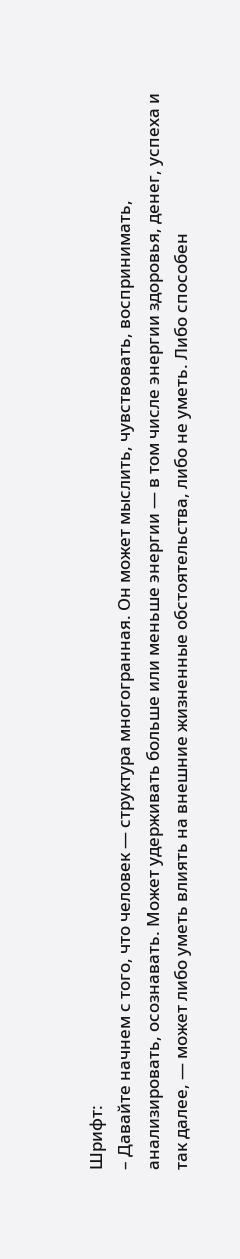Шрифт:
– Давайте начнем с того, что человек — структура многогранная. Он может мыслить, чувствовать, воспринимать, анализировать, осознавать. Может удерживать больше или меньше энергии — в том числе энергии здоровья, денег, успеха и так далее, — может либо уметь влиять на внешние жизненные обстоятельства, либо не уметь. Либо способен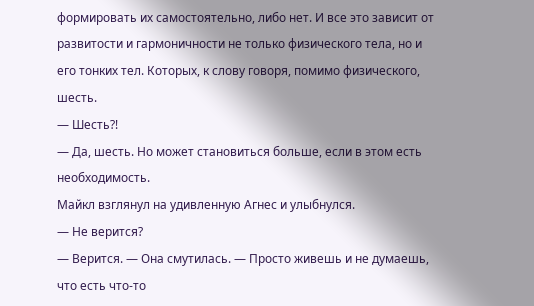формировать их самостоятельно, либо нет. И все это зависит от развитости и гармоничности не только физического тела, но и его тонких тел. Которых, к слову говоря, помимо физического, шесть.
— Шесть?!
— Да, шесть. Но может становиться больше, если в этом есть необходимость.
Майкл взглянул на удивленную Агнес и улыбнулся.
— Не верится?
— Верится. — Она смутилась. — Просто живешь и не думаешь, что есть что-то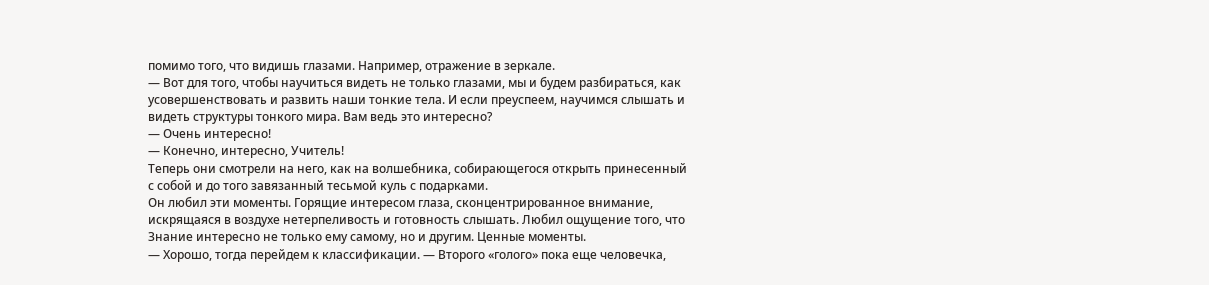помимо того, что видишь глазами. Например, отражение в зеркале.
— Вот для того, чтобы научиться видеть не только глазами, мы и будем разбираться, как усовершенствовать и развить наши тонкие тела. И если преуспеем, научимся слышать и видеть структуры тонкого мира. Вам ведь это интересно?
— Очень интересно!
— Конечно, интересно, Учитель!
Теперь они смотрели на него, как на волшебника, собирающегося открыть принесенный с собой и до того завязанный тесьмой куль с подарками.
Он любил эти моменты. Горящие интересом глаза, сконцентрированное внимание, искрящаяся в воздухе нетерпеливость и готовность слышать. Любил ощущение того, что Знание интересно не только ему самому, но и другим. Ценные моменты.
— Хорошо, тогда перейдем к классификации. — Второго «голого» пока еще человечка,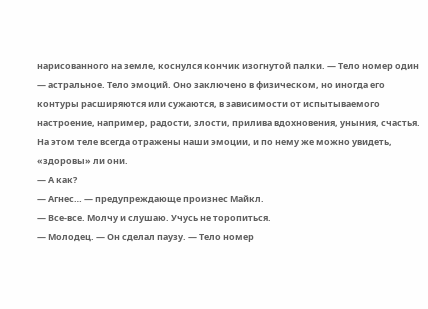нарисованного на земле, коснулся кончик изогнутой палки. — Тело номер один — астральное. Тело эмоций. Оно заключено в физическом, но иногда его контуры расширяются или сужаются, в зависимости от испытываемого настроение, например, радости, злости, прилива вдохновения, уныния, счастья. На этом теле всегда отражены наши эмоции, и по нему же можно увидеть, «здоровы» ли они.
— А как?
— Агнес… — предупреждающе произнес Майкл.
— Все-все. Молчу и слушаю. Учусь не торопиться.
— Молодец. — Он сделал паузу. — Тело номер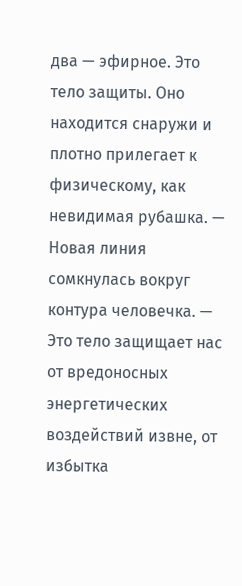два — эфирное. Это тело защиты. Оно находится снаружи и плотно прилегает к физическому, как невидимая рубашка. — Новая линия сомкнулась вокруг контура человечка. — Это тело защищает нас от вредоносных энергетических воздействий извне, от избытка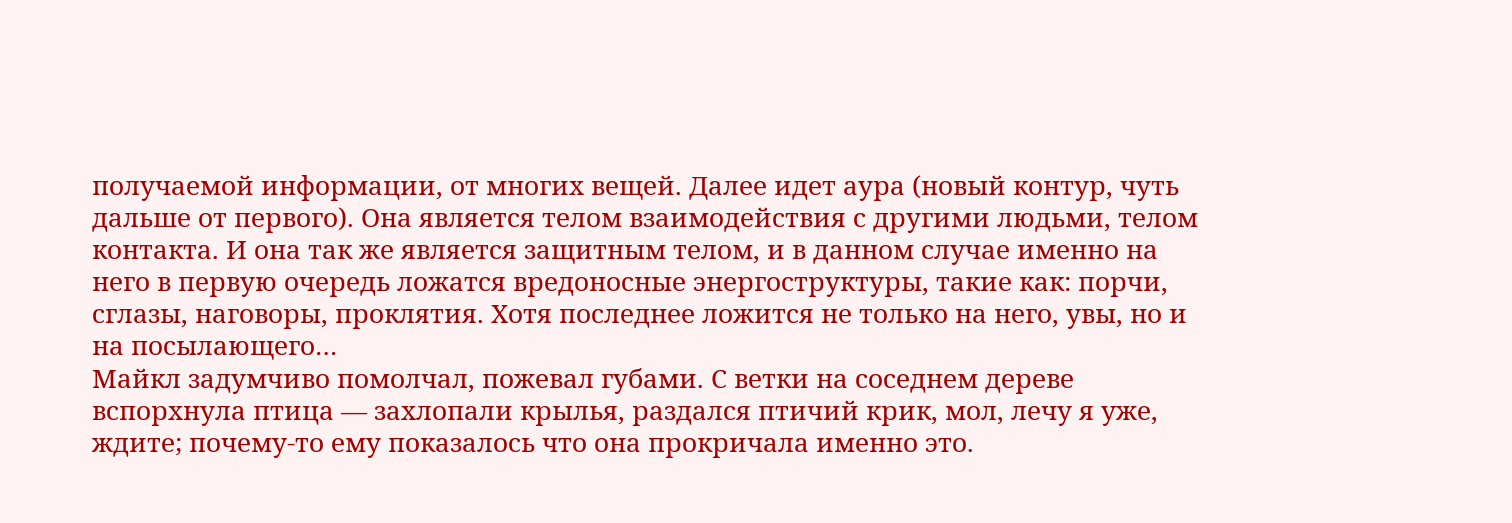получаемой информации, от многих вещей. Далее идет аура (новый контур, чуть дальше от первого). Она является телом взаимодействия с другими людьми, телом контакта. И она так же является защитным телом, и в данном случае именно на него в первую очередь ложатся вредоносные энергоструктуры, такие как: порчи, сглазы, наговоры, проклятия. Хотя последнее ложится не только на него, увы, но и на посылающего…
Майкл задумчиво помолчал, пожевал губами. С ветки на соседнем дереве вспорхнула птица — захлопали крылья, раздался птичий крик, мол, лечу я уже, ждите; почему-то ему показалось что она прокричала именно это.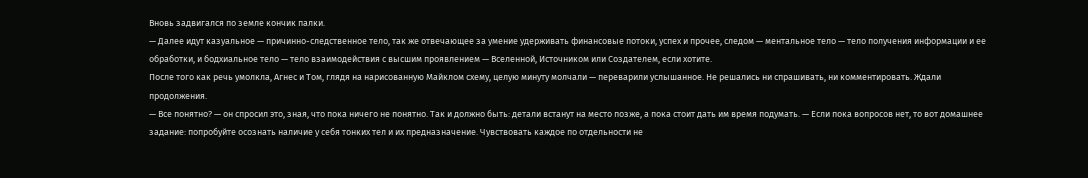Вновь задвигался по земле кончик палки.
— Далее идут казуальное — причинно-следственное тело, так же отвечающее за умение удерживать финансовые потоки, успех и прочее, следом — ментальное тело — тело получения информации и ее обработки, и бодхиальное тело — тело взаимодействия с высшим проявлением — Вселенной, Источником или Создателем, если хотите.
После того как речь умолкла, Агнес и Том, глядя на нарисованную Майклом схему, целую минуту молчали — переварили услышанное. Не решались ни спрашивать, ни комментировать. Ждали продолжения.
— Все понятно? — он спросил это, зная, что пока ничего не понятно. Так и должно быть: детали встанут на место позже, а пока стоит дать им время подумать. — Если пока вопросов нет, то вот домашнее задание: попробуйте осознать наличие у себя тонких тел и их предназначение. Чувствовать каждое по отдельности не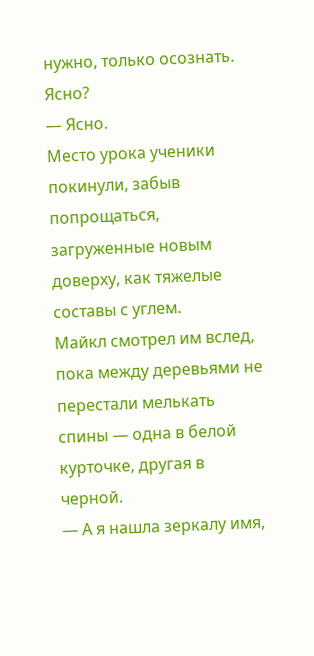нужно, только осознать. Ясно?
— Ясно.
Место урока ученики покинули, забыв попрощаться, загруженные новым доверху, как тяжелые составы с углем.
Майкл смотрел им вслед, пока между деревьями не перестали мелькать спины — одна в белой курточке, другая в черной.
— А я нашла зеркалу имя,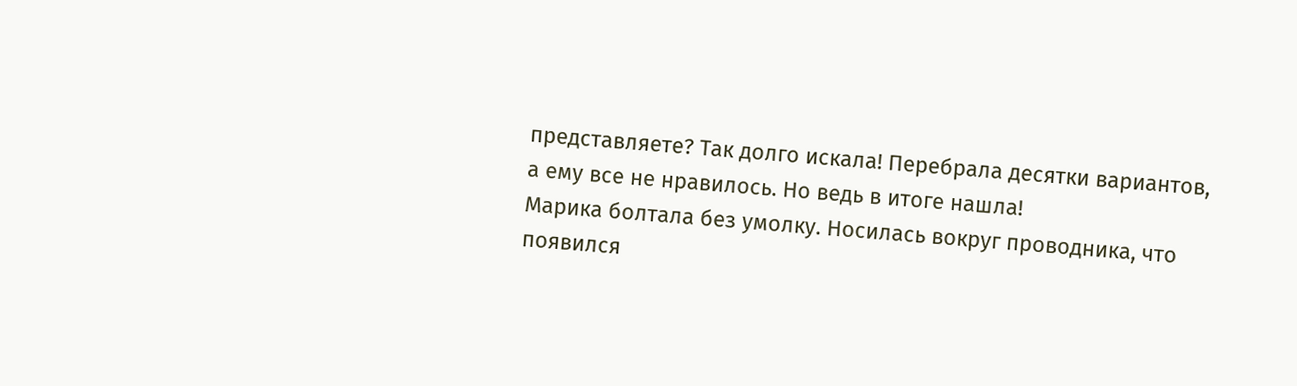представляете? Так долго искала! Перебрала десятки вариантов, а ему все не нравилось. Но ведь в итоге нашла!
Марика болтала без умолку. Носилась вокруг проводника, что появился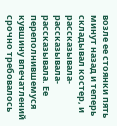возле ее стоянки пять минут назад и теперь складывал костер, и рассказывала-рассказывала-рассказывала. Ее переполнившемуся кувшину впечатлений срочно требовалось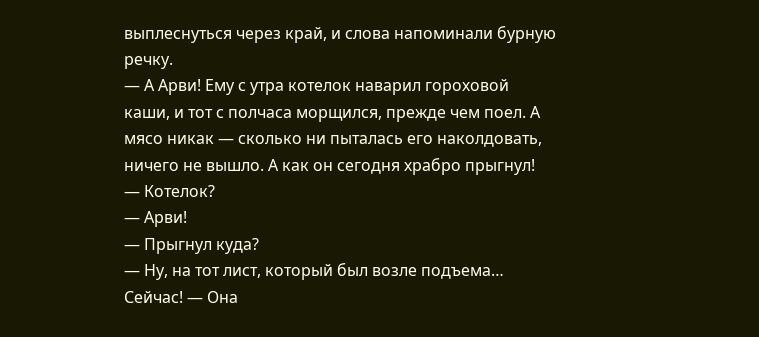выплеснуться через край, и слова напоминали бурную речку.
— А Арви! Ему с утра котелок наварил гороховой каши, и тот с полчаса морщился, прежде чем поел. А мясо никак — сколько ни пыталась его наколдовать, ничего не вышло. А как он сегодня храбро прыгнул!
— Котелок?
— Арви!
— Прыгнул куда?
— Ну, на тот лист, который был возле подъема… Сейчас! — Она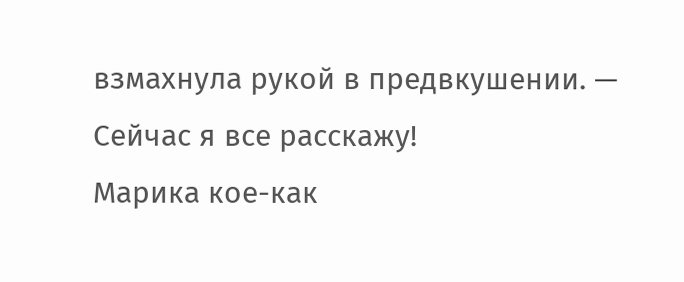взмахнула рукой в предвкушении. — Сейчас я все расскажу!
Марика кое-как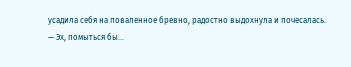усадила себя на поваленное бревно, радостно выдохнула и почесалась.
— Эх, помыться бы…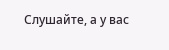Слушайте, а у вас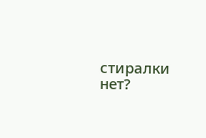стиралки нет?